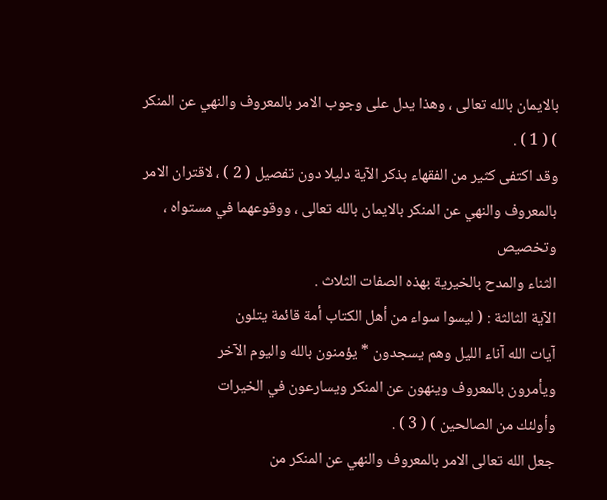بالايمان بالله تعالى ، وهذا يدل على وجوب الامر بالمعروف والنهي عن المنكر ) ( 1 ) .
وقد اكتفى كثير من الفقهاء بذكر الآية دليلا دون تفصيل ( 2 ) ، لاقتران الامر
بالمعروف والنهي عن المنكر بالايمان بالله تعالى ، ووقوعهما في مستواه ، وتخصيص
الثناء والمدح بالخيرية بهذه الصفات الثلاث .
الآية الثالثة : ( ليسوا سواء من أهل الكتاب أمة قائمة يتلون
آيات الله آناء الليل وهم يسجدون * يؤمنون بالله واليوم الآخر
ويأمرون بالمعروف وينهون عن المنكر ويسارعون في الخيرات
وأولئك من الصالحين ) ( 3 ) .
جعل الله تعالى الامر بالمعروف والنهي عن المنكر من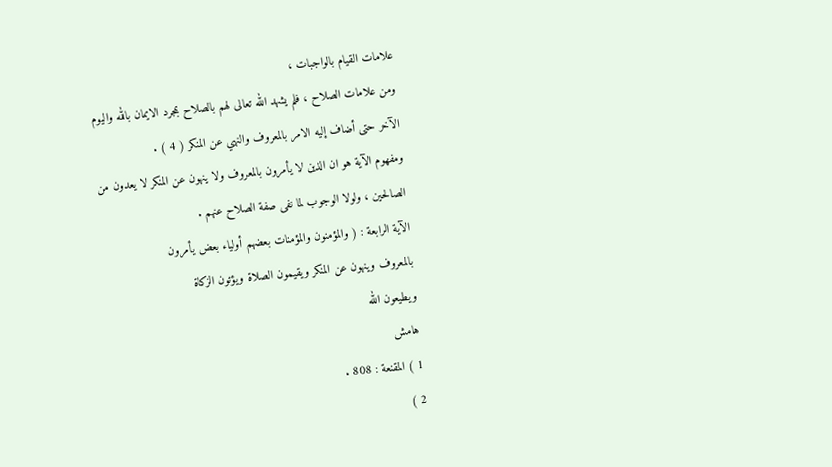علامات القيام بالواجبات ،
ومن علامات الصلاح ، فلم يشهد الله تعالى لهم بالصلاح بمجرد الايمان بالله واليوم
الآخر حتى أضاف إليه الامر بالمعروف والنهي عن المنكر ( 4 ) .
ومفهوم الآية هو ان الذين لا يأمرون بالمعروف ولا ينهون عن المنكر لا يعدون من
الصالحين ، ولولا الوجوب لما نفى صفة الصلاح عنهم .
الآية الرابعة : ( والمؤمنون والمؤمنات بعضهم أولياء بعض يأمرون
بالمعروف وينهون عن المنكر ويقيمون الصلاة ويؤتون الزكاة
ويطيعون الله
هامش
1 ) المقنعة : 808 .
2 )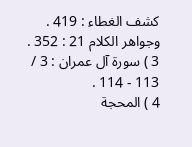كشف الغطاء : 419 . وجواهر الكلام 21 : 352 .
3 ) سورة آل عمران : 3 / 113 - 114 .
4 ) المحجة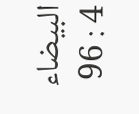البيضاء 4 : 96